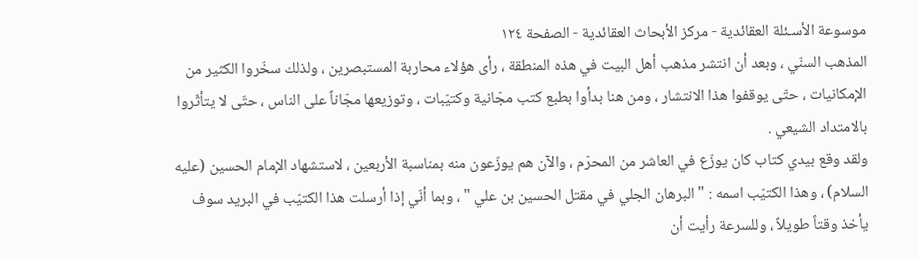موسوعة الأسـئلة العقائدية - مركز الأبحاث العقائدية - الصفحة ١٢٤
المذهب السنّي ، وبعد أن انتشر مذهب أهل البيت في هذه المنطقة ، رأى هؤلاء محاربة المستبصرين ، ولذلك سخّروا الكثير من الإمكانيات ، حتّى يوقفوا هذا الانتشار ، ومن هنا بدأوا بطبع كتب مجّانية وكتيّبات ، وتوزيعها مجّاناً على الناس ، حتّى لا يتأثّروا بالامتداد الشيعي .
ولقد وقع بيدي كتاب كان يوزّع في العاشر من المحرّم ، والآن هم يوزّعون منه بمناسبة الأربعين ، لاستشهاد الإمام الحسين (عليه السلام) ، وهذا الكتيّب اسمه : " البرهان الجلي في مقتل الحسين بن علي " ، وبما أنّي إذا أرسلت هذا الكتيّب في البريد سوف يأخذ وقتاً طويلاً ، وللسرعة رأيت أن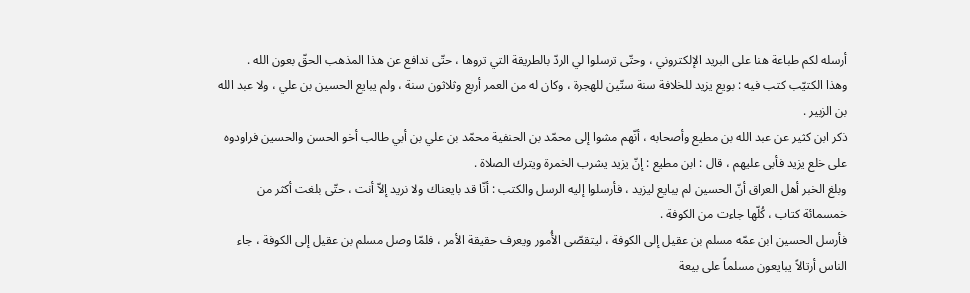أرسله لكم طباعة هنا على البريد الإلكتروني ، وحتّى ترسلوا لي الردّ بالطريقة التي تروها ، حتّى ندافع عن هذا المذهب الحقّ بعون الله .
وهذا الكتيّب كتب فيه : بويع يزيد للخلافة سنة ستّين للهجرة ، وكان له من العمر أربع وثلاثون سنة ، ولم يبايع الحسين بن علي ، ولا عبد الله بن الزبير .
ذكر ابن كثير عن عبد الله بن مطيع وأصحابه ، أنّهم مشوا إلى محمّد بن الحنفية محمّد بن علي بن أبي طالب أخو الحسن والحسين فراودوه على خلع يزيد فأبى عليهم ، قال : ابن مطيع : إنّ يزيد يشرب الخمرة ويترك الصلاة .
وبلغ الخبر أهل العراق أنّ الحسين لم يبايع ليزيد ، فأرسلوا إليه الرسل والكتب : أنّا قد بايعناك ولا نريد إلاّ أنت ، حتّى بلغت أكثر من خمسمائة كتاب ، كُلّها جاءت من الكوفة .
فأرسل الحسين ابن عمّه مسلم بن عقيل إلى الكوفة ، ليتقصّى الأُمور ويعرف حقيقة الأمر ، فلمّا وصل مسلم بن عقيل إلى الكوفة ، جاء الناس أرتالاً يبايعون مسلماً على بيعة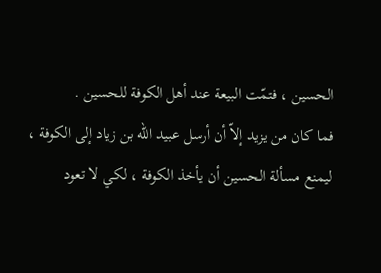الحسين ، فتمّت البيعة عند أهل الكوفة للحسين .
فما كان من يزيد إلاّ أن أرسل عبيد الله بن زياد إلى الكوفة ، ليمنع مسألة الحسين أن يأخذ الكوفة ، لكي لا تعود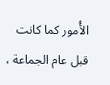الأُمور كما كانت قبل عام الجماعة ،